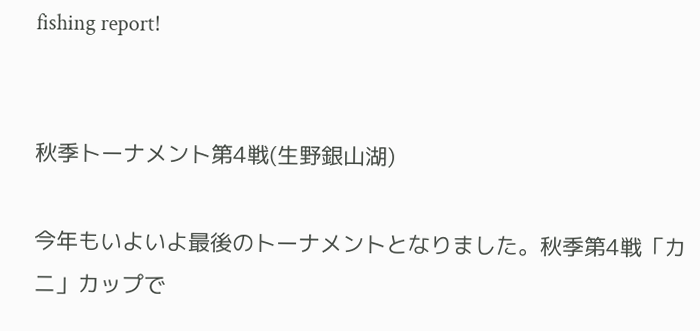fishing report!


秋季トーナメント第4戦(生野銀山湖)

今年もいよいよ最後のトーナメントとなりました。秋季第4戦「カニ」カップで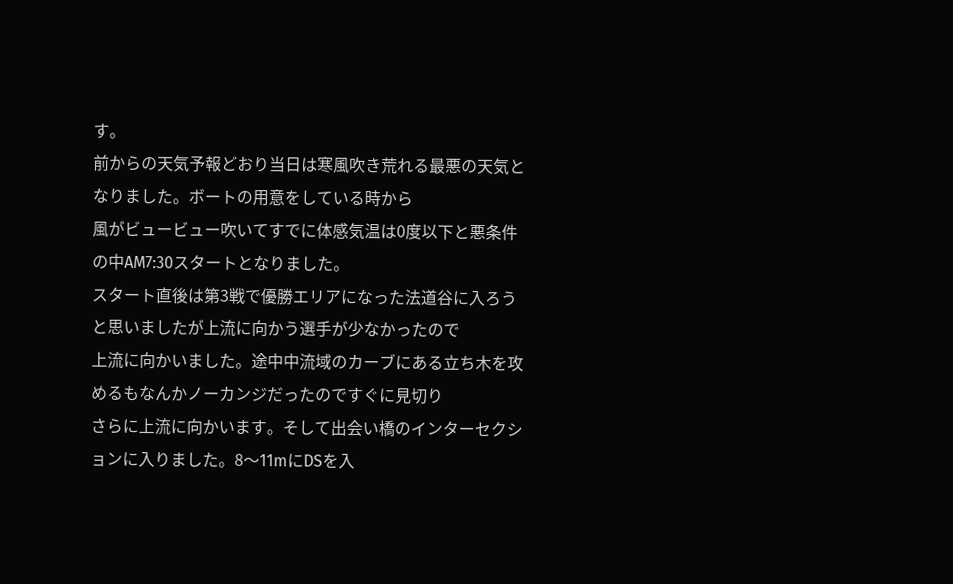す。
前からの天気予報どおり当日は寒風吹き荒れる最悪の天気となりました。ボートの用意をしている時から
風がビュービュー吹いてすでに体感気温は0度以下と悪条件の中AM7:30スタートとなりました。
スタート直後は第3戦で優勝エリアになった法道谷に入ろうと思いましたが上流に向かう選手が少なかったので
上流に向かいました。途中中流域のカーブにある立ち木を攻めるもなんかノーカンジだったのですぐに見切り
さらに上流に向かいます。そして出会い橋のインターセクションに入りました。8〜11mにDSを入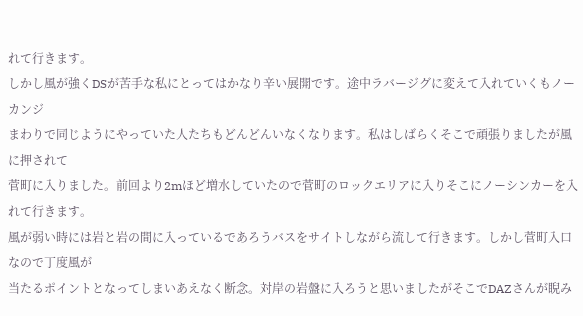れて行きます。
しかし風が強くDSが苦手な私にとってはかなり辛い展開です。途中ラバージグに変えて入れていくもノーカンジ
まわりで同じようにやっていた人たちもどんどんいなくなります。私はしばらくそこで頑張りましたが風に押されて
菅町に入りました。前回より2mほど増水していたので菅町のロックエリアに入りそこにノーシンカーを入れて行きます。
風が弱い時には岩と岩の間に入っているであろうバスをサイトしながら流して行きます。しかし菅町入口なので丁度風が
当たるポイントとなってしまいあえなく断念。対岸の岩盤に入ろうと思いましたがそこでDAZさんが睨み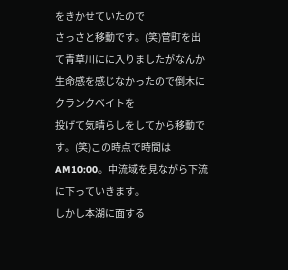をきかせていたので
さっさと移動です。(笑)菅町を出て青草川にに入りましたがなんか生命感を感じなかったので倒木にクランクベイトを
投げて気晴らしをしてから移動です。(笑)この時点で時間はAM10:00。中流域を見ながら下流に下っていきます。
しかし本湖に面する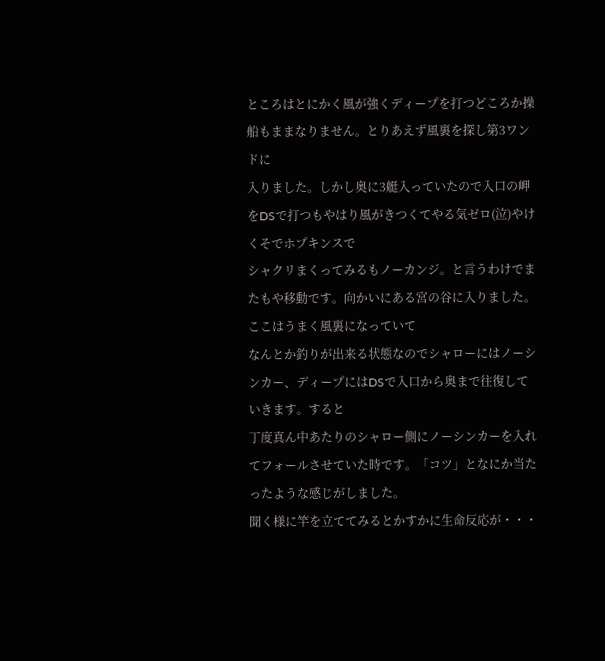ところはとにかく風が強くディープを打つどころか操船もままなりません。とりあえず風裏を探し第3ワンドに
入りました。しかし奥に3艇入っていたので入口の岬をDSで打つもやはり風がきつくてやる気ゼロ(泣)やけくそでホプキンスで
シャクリまくってみるもノーカンジ。と言うわけでまたもや移動です。向かいにある宮の谷に入りました。ここはうまく風裏になっていて
なんとか釣りが出来る状態なのでシャローにはノーシンカー、ディープにはDSで入口から奥まで往復していきます。すると
丁度真ん中あたりのシャロー側にノーシンカーを入れてフォールさせていた時です。「コツ」となにか当たったような感じがしました。
聞く様に竿を立ててみるとかすかに生命反応が・・・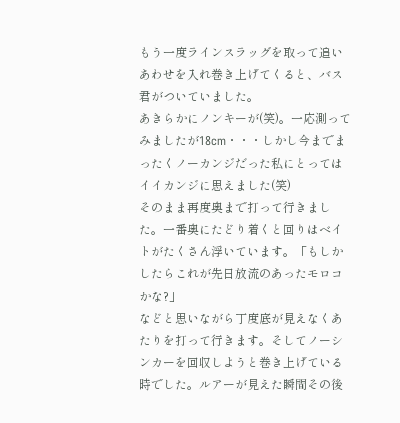もう一度ラインスラッグを取って追いあわせを入れ巻き上げてくると、バス君がついていました。
あきらかにノンキーが(笑)。一応測ってみましたが18cm・・・しかし今までまったくノーカンジだった私にとってはイイカンジに思えました(笑)
そのまま再度奥まで打って行きました。一番奥にたどり着くと回りはベイトがたくさん浮いています。「もしかしたらこれが先日放流のあったモロコかな?」
などと思いながら丁度底が見えなくあたりを打って行きます。そしてノーシンカーを回収しようと巻き上げている時でした。ルアーが見えた瞬間その後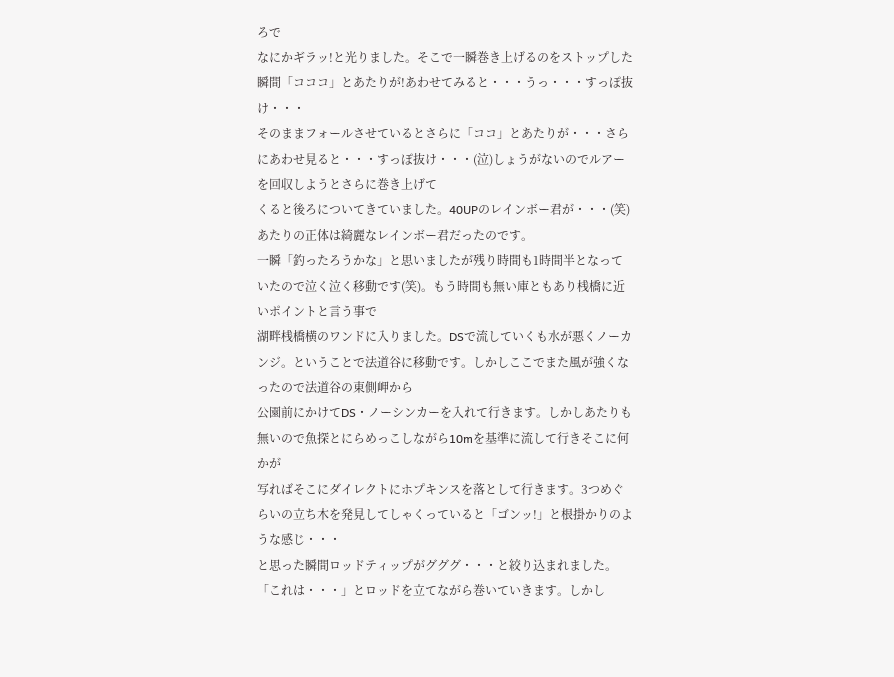ろで
なにかギラッ!と光りました。そこで一瞬巻き上げるのをストップした瞬間「コココ」とあたりが!あわせてみると・・・うっ・・・すっぽ抜け・・・
そのままフォールさせているとさらに「ココ」とあたりが・・・さらにあわせ見ると・・・すっぽ抜け・・・(泣)しょうがないのでルアーを回収しようとさらに巻き上げて
くると後ろについてきていました。40UPのレインボー君が・・・(笑)あたりの正体は綺麗なレインボー君だったのです。
一瞬「釣ったろうかな」と思いましたが残り時間も1時間半となっていたので泣く泣く移動です(笑)。もう時間も無い庫ともあり桟橋に近いポイントと言う事で
湖畔桟橋横のワンドに入りました。DSで流していくも水が悪くノーカンジ。ということで法道谷に移動です。しかしここでまた風が強くなったので法道谷の東側岬から
公園前にかけてDS・ノーシンカーを入れて行きます。しかしあたりも無いので魚探とにらめっこしながら10mを基準に流して行きそこに何かが
写ればそこにダイレクトにホプキンスを落として行きます。3つめぐらいの立ち木を発見してしゃくっていると「ゴンッ!」と根掛かりのような感じ・・・
と思った瞬間ロッドティップがグググ・・・と絞り込まれました。「これは・・・」とロッドを立てながら巻いていきます。しかし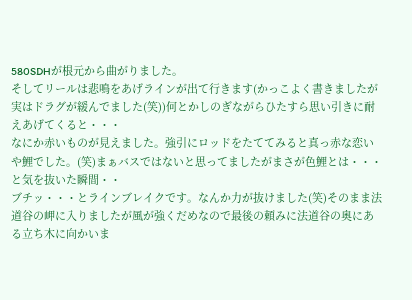580SDHが根元から曲がりました。
そしてリールは悲鳴をあげラインが出て行きます(かっこよく書きましたが実はドラグが緩んでました(笑))何とかしのぎながらひたすら思い引きに耐えあげてくると・・・
なにか赤いものが見えました。強引にロッドをたててみると真っ赤な恋いや鯉でした。(笑)まぁバスではないと思ってましたがまさが色鯉とは・・・と気を抜いた瞬間・・
ブチッ・・・とラインブレイクです。なんか力が抜けました(笑)そのまま法道谷の岬に入りましたが風が強くだめなので最後の頼みに法道谷の奥にある立ち木に向かいま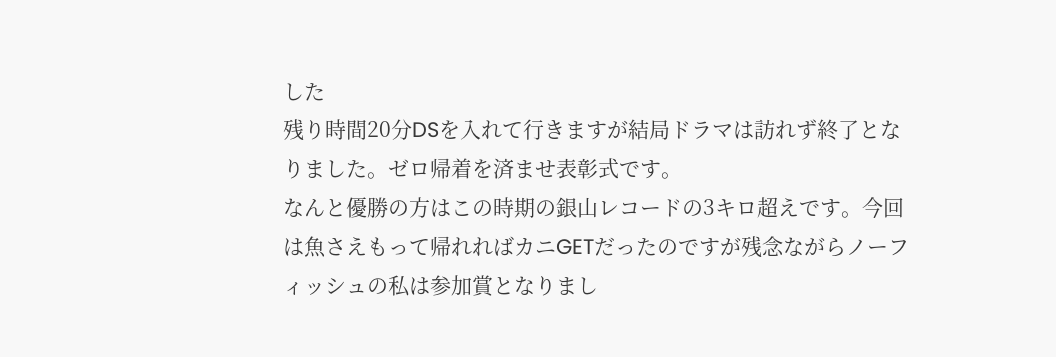した
残り時間20分DSを入れて行きますが結局ドラマは訪れず終了となりました。ゼロ帰着を済ませ表彰式です。
なんと優勝の方はこの時期の銀山レコードの3キロ超えです。今回は魚さえもって帰れればカニGETだったのですが残念ながらノーフィッシュの私は参加賞となりまし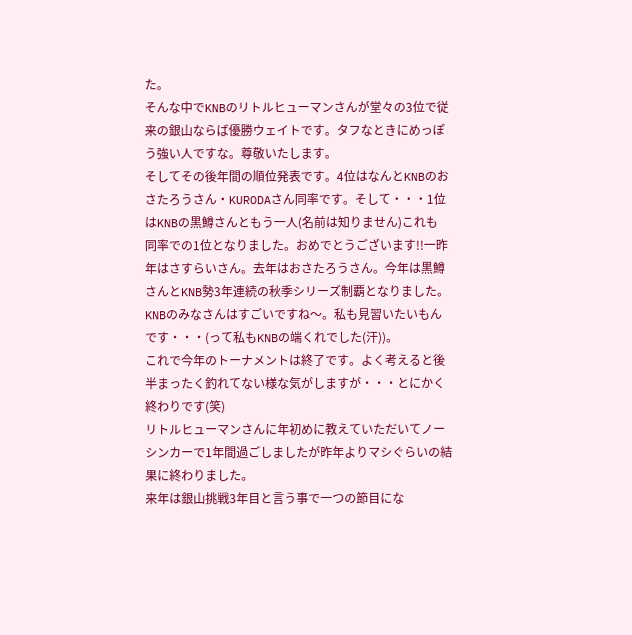た。
そんな中でKNBのリトルヒューマンさんが堂々の3位で従来の銀山ならば優勝ウェイトです。タフなときにめっぽう強い人ですな。尊敬いたします。
そしてその後年間の順位発表です。4位はなんとKNBのおさたろうさん・KURODAさん同率です。そして・・・1位はKNBの黒鱒さんともう一人(名前は知りません)これも
同率での1位となりました。おめでとうございます!!一昨年はさすらいさん。去年はおさたろうさん。今年は黒鱒さんとKNB勢3年連続の秋季シリーズ制覇となりました。
KNBのみなさんはすごいですね〜。私も見習いたいもんです・・・(って私もKNBの端くれでした(汗))。
これで今年のトーナメントは終了です。よく考えると後半まったく釣れてない様な気がしますが・・・とにかく終わりです(笑)
リトルヒューマンさんに年初めに教えていただいてノーシンカーで1年間過ごしましたが昨年よりマシぐらいの結果に終わりました。
来年は銀山挑戦3年目と言う事で一つの節目にな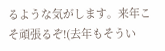るような気がします。来年こそ頑張るぞ!(去年もそうい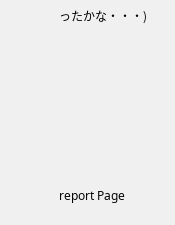ったかな・・・)






report Page